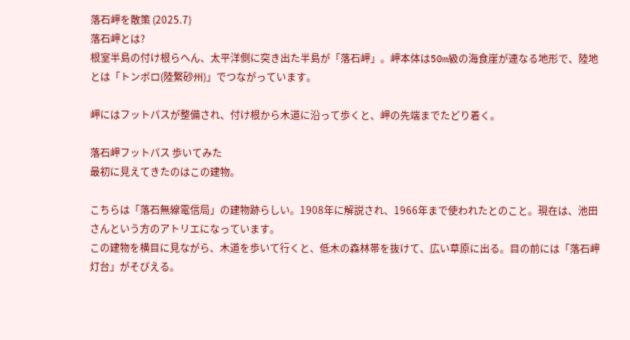落石岬を散策 (2025.7)
落石岬とは?
根室半島の付け根らへん、太平洋側に突き出た半島が「落石岬」。岬本体は50m級の海食崖が連なる地形で、陸地とは「トンボロ(陸繋砂州)」でつながっています。

岬にはフットパスが整備され、付け根から木道に沿って歩くと、岬の先端までたどり着く。

落石岬フットパス 歩いてみた
最初に見えてきたのはこの建物。

こちらは「落石無線電信局」の建物跡らしい。1908年に解説され、1966年まで使われたとのこと。現在は、池田さんという方のアトリエになっています。
この建物を横目に見ながら、木道を歩いて行くと、低木の森林帯を抜けて、広い草原に出る。目の前には「落石岬灯台」がそびえる。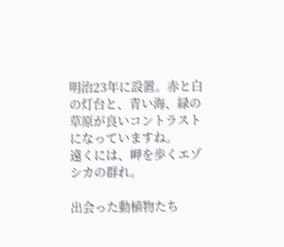明治23年に設置。赤と白の灯台と、青い海、緑の草原が良いコントラストになっていますね。
遠くには、岬を歩くエゾシカの群れ。

出会った動植物たち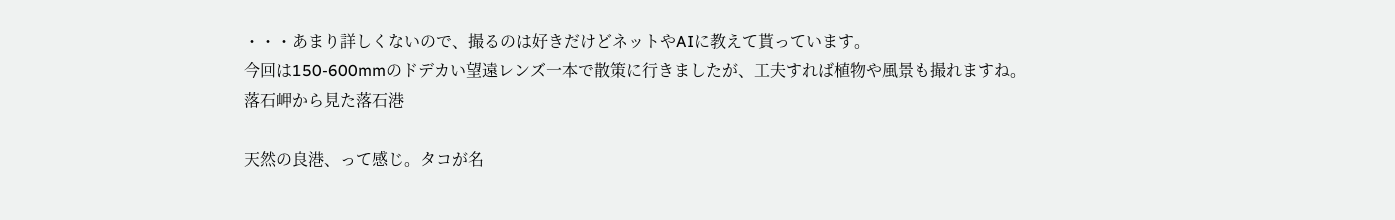・・・あまり詳しくないので、撮るのは好きだけどネットやAIに教えて貰っています。
今回は150-600mmのドデカい望遠レンズ一本で散策に行きましたが、工夫すれば植物や風景も撮れますね。
落石岬から見た落石港

天然の良港、って感じ。タコが名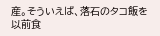産。そういえば、落石のタコ飯を以前食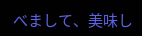べまして、美味し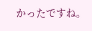かったですね。